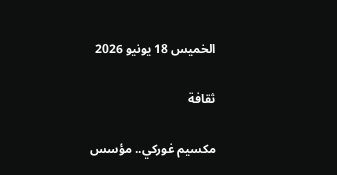الخميس 18 يونيو 2026

ثقافة

مكسيم غوركي.. مؤسس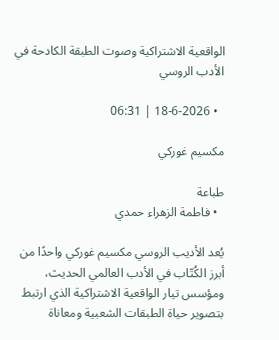الواقعية الاشتراكية وصوت الطبقة الكادحة في الأدب الروسي

  • 18-6-2026 | 06:31

مكسيم غوركي

طباعة
  • فاطمة الزهراء حمدي

يُعد الأديب الروسي مكسيم غوركي واحدًا من أبرز الكُتّاب في الأدب العالمي الحديث، ومؤسس تيار الواقعية الاشتراكية الذي ارتبط بتصوير حياة الطبقات الشعبية ومعاناة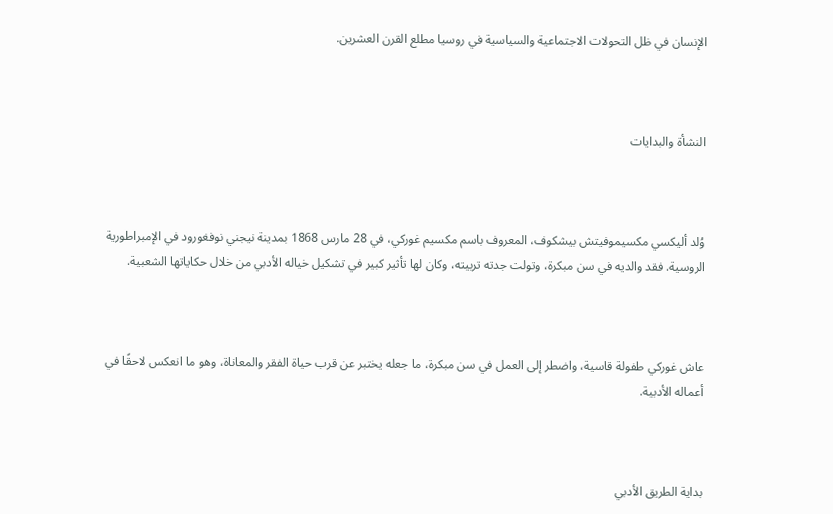الإنسان في ظل التحولات الاجتماعية والسياسية في روسيا مطلع القرن العشرين.



النشأة والبدايات



وُلد أليكسي مكسيموفيتش بيشكوف، المعروف باسم مكسيم غوركي، في 28 مارس 1868 بمدينة نيجني نوفغورود في الإمبراطورية الروسية. فقد والديه في سن مبكرة، وتولت جدته تربيته، وكان لها تأثير كبير في تشكيل خياله الأدبي من خلال حكاياتها الشعبية.



عاش غوركي طفولة قاسية، واضطر إلى العمل في سن مبكرة، ما جعله يختبر عن قرب حياة الفقر والمعاناة، وهو ما انعكس لاحقًا في أعماله الأدبية.



بداية الطريق الأدبي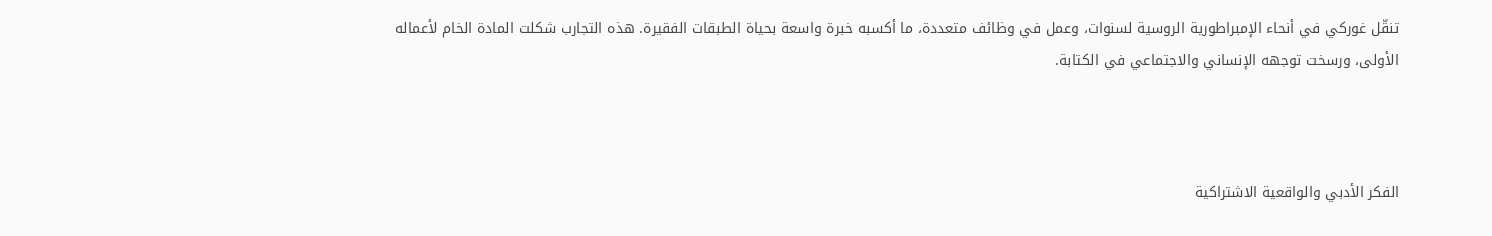تنقّل غوركي في أنحاء الإمبراطورية الروسية لسنوات، وعمل في وظائف متعددة، ما أكسبه خبرة واسعة بحياة الطبقات الفقيرة. هذه التجارب شكلت المادة الخام لأعماله الأولى، ورسخت توجهه الإنساني والاجتماعي في الكتابة.



الفكر الأدبي والواقعية الاشتراكية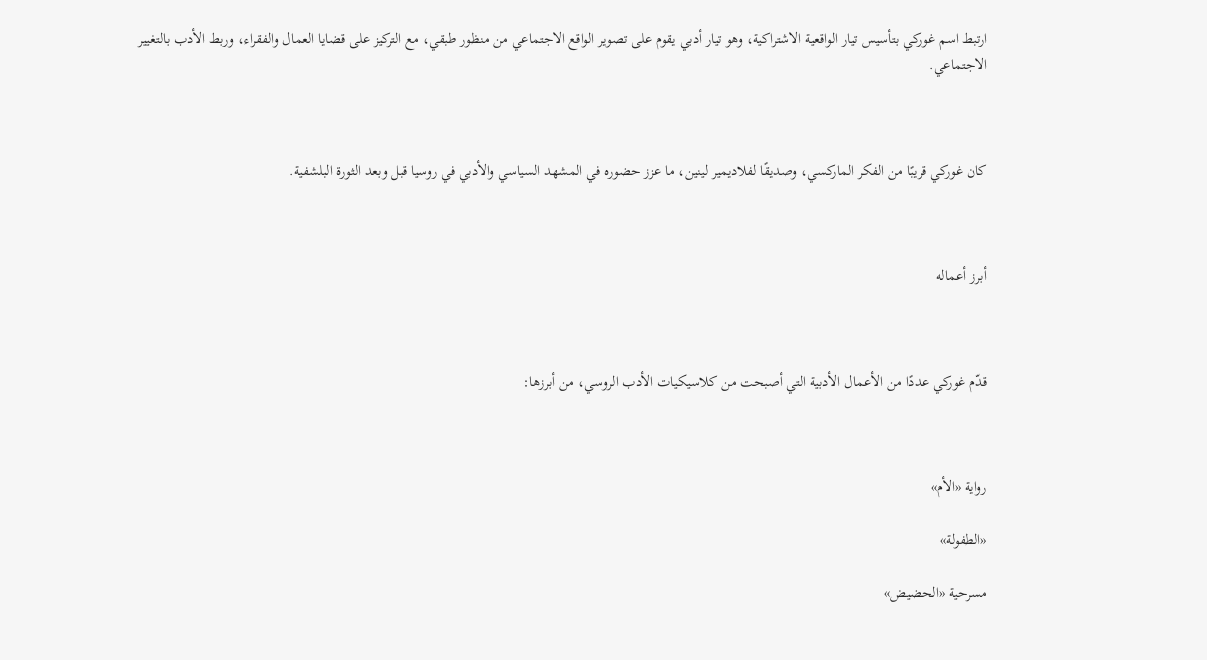ارتبط اسم غوركي بتأسيس تيار الواقعية الاشتراكية، وهو تيار أدبي يقوم على تصوير الواقع الاجتماعي من منظور طبقي، مع التركيز على قضايا العمال والفقراء، وربط الأدب بالتغيير الاجتماعي.



كان غوركي قريبًا من الفكر الماركسي، وصديقًا لفلاديمير لينين، ما عزز حضوره في المشهد السياسي والأدبي في روسيا قبل وبعد الثورة البلشفية.



أبرز أعماله



قدّم غوركي عددًا من الأعمال الأدبية التي أصبحت من كلاسيكيات الأدب الروسي، من أبرزها:



رواية «الأم»

«الطفولة»

مسرحية «الحضيض»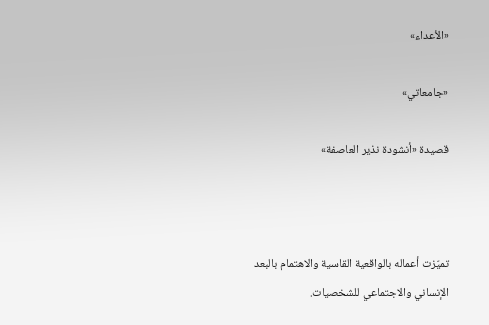«الأعداء»

«جامعاتي»

قصيدة «أنشودة نذير العاصفة»



تميّزت أعماله بالواقعية القاسية والاهتمام بالبعد الإنساني والاجتماعي للشخصيات.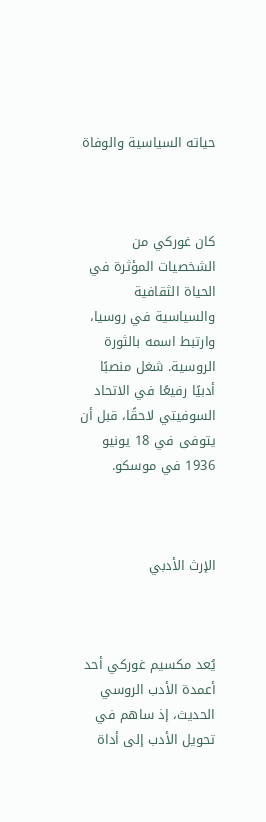حياته السياسية والوفاة



كان غوركي من الشخصيات المؤثرة في الحياة الثقافية والسياسية في روسيا، وارتبط اسمه بالثورة الروسية. شغل منصبًا أدبيًا رفيعًا في الاتحاد السوفيتي لاحقًا، قبل أن يتوفى في 18 يونيو 1936 في موسكو.



الإرث الأدبي



يُعد مكسيم غوركي أحد أعمدة الأدب الروسي الحديث، إذ ساهم في تحويل الأدب إلى أداة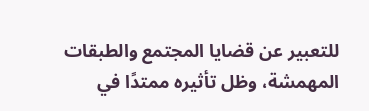للتعبير عن قضايا المجتمع والطبقات المهمشة، وظل تأثيره ممتدًا في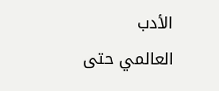الأدب العالمي حتى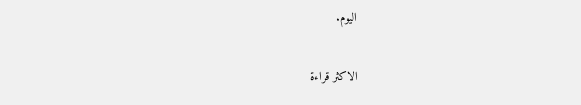اليوم.

الاكثر قراءة